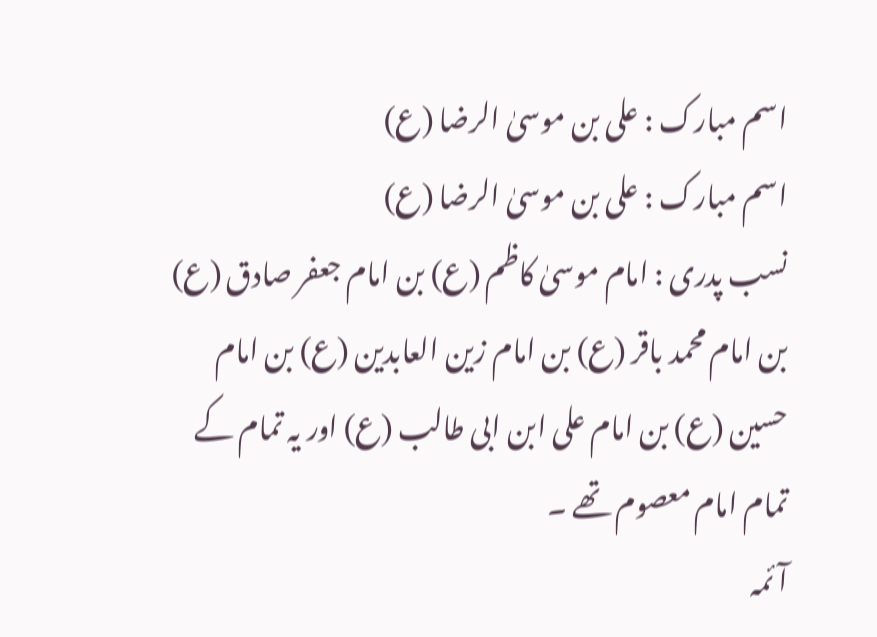اسم مبارک : علی بن موسیٰ الرضا (ع)
اسم مبارک : علی بن موسیٰ الرضا (ع)
نسب پدری : امام موسیٰ کاظم (ع) بن امام جعفر صادق (ع) بن امام محمد باقر (ع) بن امام زین العابدین (ع) بن امام حسین (ع) بن امام علی ابن ابی طالب (ع) اور یہ تمام کے تمام امام معصوم تھے ۔
آئمہ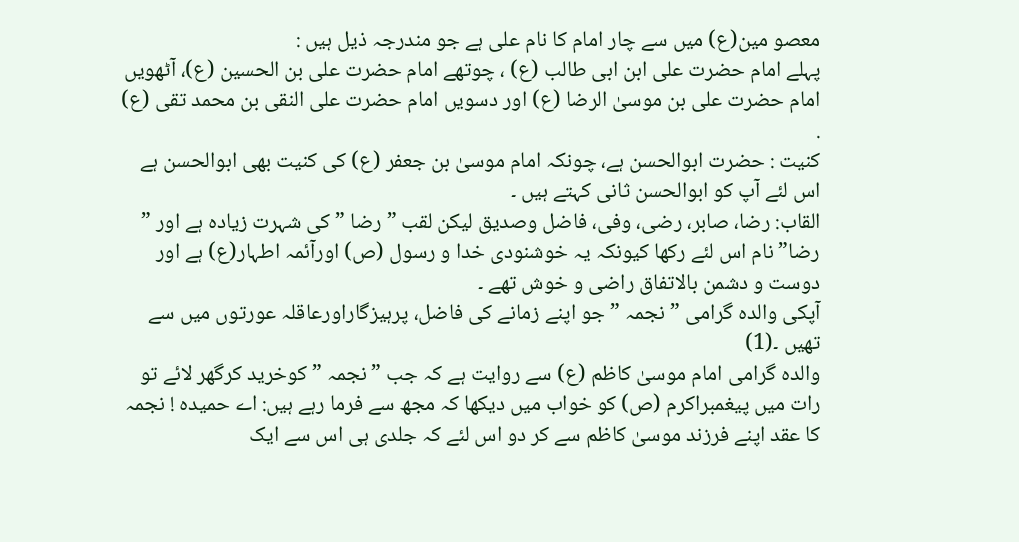معصو مین(ع) میں سے چار امام کا نام علی ہے جو مندرجہ ذیل ہیں :
پہلے امام حضرت علی ابن ابی طالب (ع) ، چوتھے امام حضرت علی بن الحسین (ع)، آٹھویں امام حضرت علی بن موسیٰ الرضا (ع) اور دسویں امام حضرت علی النقی بن محمد تقی (ع) .
کنیت : حضرت ابوالحسن ہے، چونکہ امام موسیٰ بن جعفر (ع) کی کنیت بھی ابوالحسن ہے اس لئے آپ کو ابوالحسن ثانی کہتے ہیں ۔
القاب: رضا، صابر، رضی، وفی، فاضل وصدیق لیکن لقب ” رضا ” کی شہرت زیادہ ہے اور ” رضا” نام اس لئے رکھا کیونکہ یہ خوشنودی خدا و رسول (ص) اورآئمہ اطہار(ع) ہے اور دوست و دشمن بالاتفاق راضی و خوش تھے ۔
آپکی والدہ گرامی ” نجمہ ” جو اپنے زمانے کی فاضل، پرہیزگاراورعاقلہ عورتوں میں سے تھیں ۔(1)
والدہ گرامی امام موسیٰ کاظم (ع) سے روایت ہے کہ جب ” نجمہ ” کوخرید کرگھر لائے تو رات میں پیغمبراکرم (ص) کو خواب میں دیکھا کہ مجھ سے فرما رہے ہیں: اے حمیدہ ! نجمہ کا عقد اپنے فرزند موسیٰ کاظم سے کر دو اس لئے کہ جلدی ہی اس سے ایک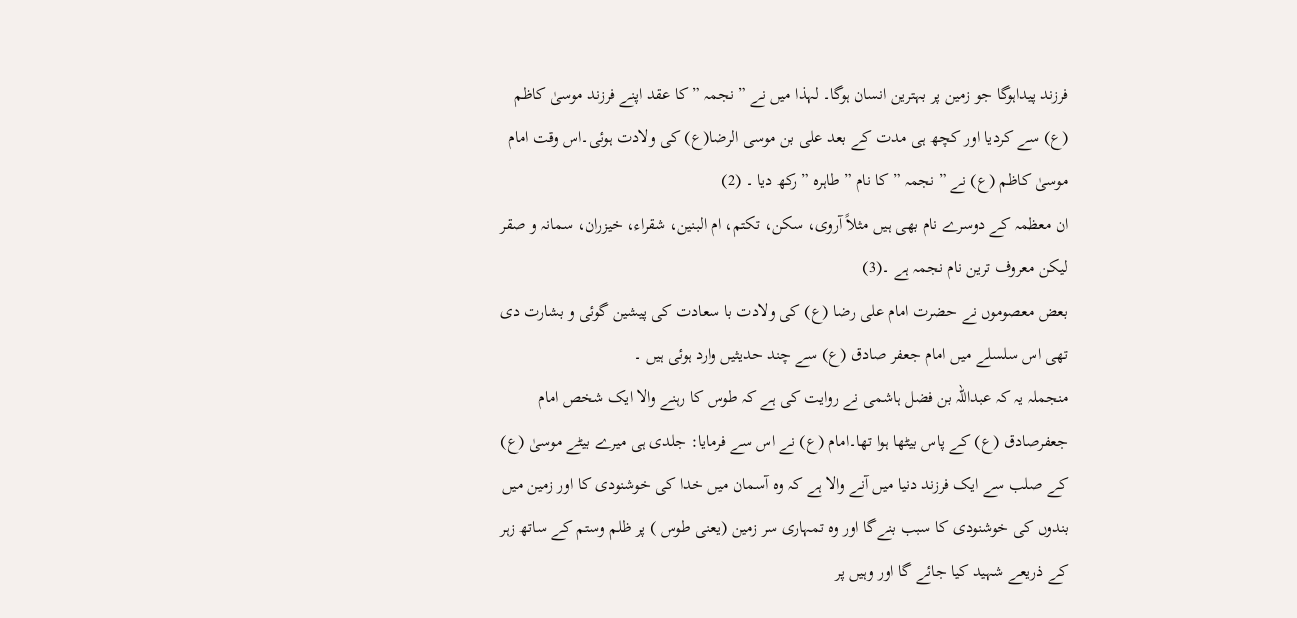فرزند پیداہوگا جو زمین پر بہترین انسان ہوگا۔ لہذا میں نے ” نجمہ ” کا عقد اپنے فرزند موسیٰ کاظم (ع) سے کردیا اور کچھ ہی مدت کے بعد علی بن موسی الرضا(ع) کی ولادت ہوئی۔اس وقت امام موسیٰ کاظم (ع) نے ” نجمہ ” کا نام ” طاہرہ ” رکھ دیا ۔ (2)
ان معظمہ کے دوسرے نام بھی ہیں مثلاً آروی، سکن، تکتم، ام البنین، شقراء، خیزران، سمانہ و صقر لیکن معروف ترین نام نجمہ ہے ۔(3)
بعض معصوموں نے حضرت امام علی رضا (ع) کی ولادت با سعادت کی پیشین گوئی و بشارت دی تھی اس سلسلے میں امام جعفر صادق (ع) سے چند حدیثیں وارد ہوئی ہیں ۔
منجملہ یہ کہ عبداللہ بن فضل ہاشمی نے روایت کی ہے کہ طوس کا رہنے والا ایک شخص امام جعفرصادق (ع) کے پاس بیٹھا ہوا تھا۔امام (ع) نے اس سے فرمایا: جلدی ہی میرے بیٹے موسیٰ (ع) کے صلب سے ایک فرزند دنیا میں آنے والا ہے کہ وہ آسمان میں خدا کی خوشنودی کا اور زمین میں بندوں کی خوشنودی کا سبب بنےگا اور وہ تمہاری سر زمین (یعنی طوس ) پر ظلم وستم کے ساتھ زہر کے ذریعے شہید کیا جائے گا اور وہیں پر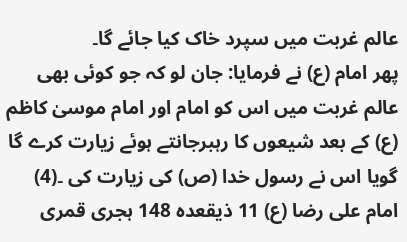عالم غربت میں سپرد خاک کیا جائے گا۔
پھر امام (ع) نے فرمایا: جان لو کہ جو کوئی بھی عالم غربت میں اس کو امام اور امام موسیٰ کاظم (ع) کے بعد شیعوں کا رہبرجانتے ہوئے زیارت کرے گا گویا اس نے رسول خدا (ص) کی زیارت کی ۔(4)
امام علی رضا (ع) 11 ذیقعدہ 148 ہجری قمری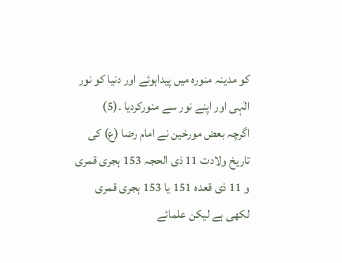کو مدینہ منورہ میں پیداہوئے اور دنیا کو نور الٰہی اور اپنے نور سے منورکردیا ۔(5)
اگرچہ بعض مورخین نے امام رضا (ع) کی تاریخ ولادت 11 ذی الحجہ 153 ہجری قمری و 11 ذی قعدہ 151 یا 153 ہجری قمری لکھی ہے لیکن علمائے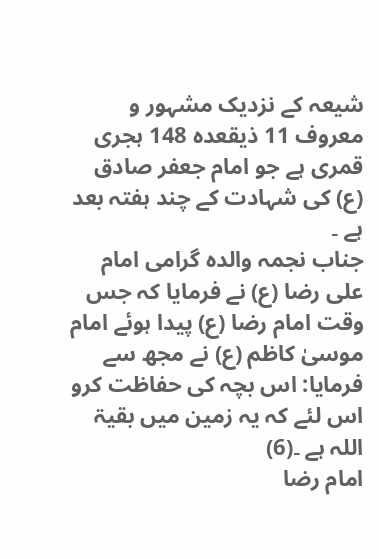شیعہ کے نزدیک مشہور و معروف 11 ذیقعدہ 148 ہجری قمری ہے جو امام جعفر صادق (ع) کی شہادت کے چند ہفتہ بعد ہے ۔
جناب نجمہ والدہ گرامی امام علی رضا (ع) نے فرمایا کہ جس وقت امام رضا (ع) پیدا ہوئے امام موسیٰ کاظم (ع) نے مجھ سے فرمایا: اس بچہ کی حفاظت کرو اس لئے کہ یہ زمین میں بقیۃ اللہ ہے ۔(6)
امام رضا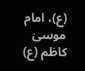(ع)، امام موسیٰ کاظم (ع)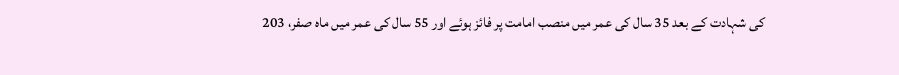کی شہادت کے بعد 35 سال کی عمر میں منصب امامت پر فائز ہوئے اور 55 سال کی عمر میں ماہ صفر، 203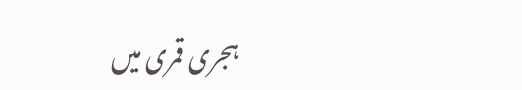ہجری قمری میں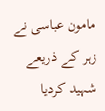مامون عباسی نے زہر کے ذریعے شہید کردیا